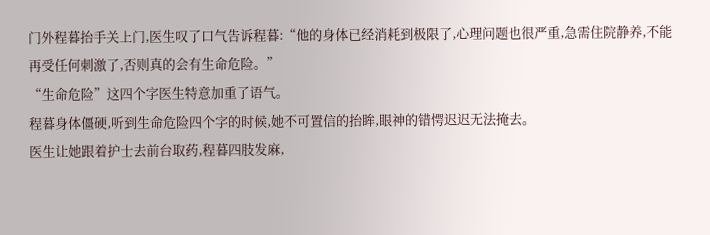门外程暮抬手关上门,医生叹了口气告诉程暮:“他的身体已经消耗到极限了,心理问题也很严重,急需住院静养,不能再受任何刺激了,否则真的会有生命危险。”
“生命危险”这四个字医生特意加重了语气。
程暮身体僵硬,听到生命危险四个字的时候,她不可置信的抬眸,眼神的错愕迟迟无法掩去。
医生让她跟着护士去前台取药,程暮四肢发麻,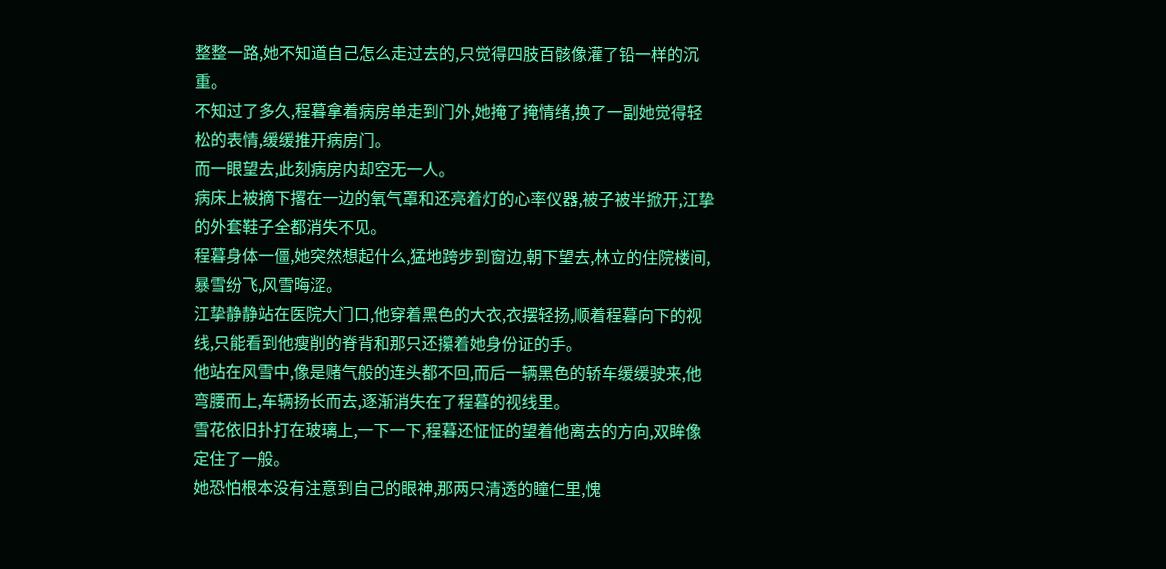整整一路,她不知道自己怎么走过去的,只觉得四肢百骸像灌了铅一样的沉重。
不知过了多久,程暮拿着病房单走到门外,她掩了掩情绪,换了一副她觉得轻松的表情,缓缓推开病房门。
而一眼望去,此刻病房内却空无一人。
病床上被摘下撂在一边的氧气罩和还亮着灯的心率仪器,被子被半掀开,江挚的外套鞋子全都消失不见。
程暮身体一僵,她突然想起什么,猛地跨步到窗边,朝下望去,林立的住院楼间,暴雪纷飞,风雪晦涩。
江挚静静站在医院大门口,他穿着黑色的大衣,衣摆轻扬,顺着程暮向下的视线,只能看到他瘦削的脊背和那只还攥着她身份证的手。
他站在风雪中,像是赌气般的连头都不回,而后一辆黑色的轿车缓缓驶来,他弯腰而上,车辆扬长而去,逐渐消失在了程暮的视线里。
雪花依旧扑打在玻璃上,一下一下,程暮还怔怔的望着他离去的方向,双眸像定住了一般。
她恐怕根本没有注意到自己的眼神,那两只清透的瞳仁里,愧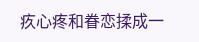疚心疼和眷恋揉成一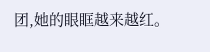团,她的眼眶越来越红。